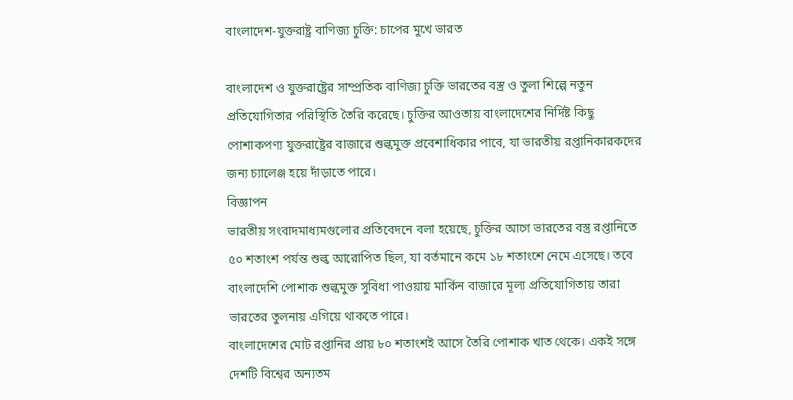বাংলাদেশ-যুক্তরাষ্ট্র বাণিজ্য চুক্তি: চাপের মুখে ভারত

বাংলাদেশ ও যুক্তরাষ্ট্রের সাম্প্রতিক বাণিজ্য চুক্তি ভারতের বস্ত্র ও তুলা শিল্পে নতুন প্রতিযোগিতার পরিস্থিতি তৈরি করেছে। চুক্তির আওতায় বাংলাদেশের নির্দিষ্ট কিছু পোশাকপণ্য যুক্তরাষ্ট্রের বাজারে শুল্কমুক্ত প্রবেশাধিকার পাবে, যা ভারতীয় রপ্তানিকারকদের জন্য চ্যালেঞ্জ হয়ে দাঁড়াতে পারে।
বিজ্ঞাপন
ভারতীয় সংবাদমাধ্যমগুলোর প্রতিবেদনে বলা হয়েছে, চুক্তির আগে ভারতের বস্ত্র রপ্তানিতে ৫০ শতাংশ পর্যন্ত শুল্ক আরোপিত ছিল, যা বর্তমানে কমে ১৮ শতাংশে নেমে এসেছে। তবে বাংলাদেশি পোশাক শুল্কমুক্ত সুবিধা পাওয়ায় মার্কিন বাজারে মূল্য প্রতিযোগিতায় তারা ভারতের তুলনায় এগিয়ে থাকতে পারে।
বাংলাদেশের মোট রপ্তানির প্রায় ৮০ শতাংশই আসে তৈরি পোশাক খাত থেকে। একই সঙ্গে দেশটি বিশ্বের অন্যতম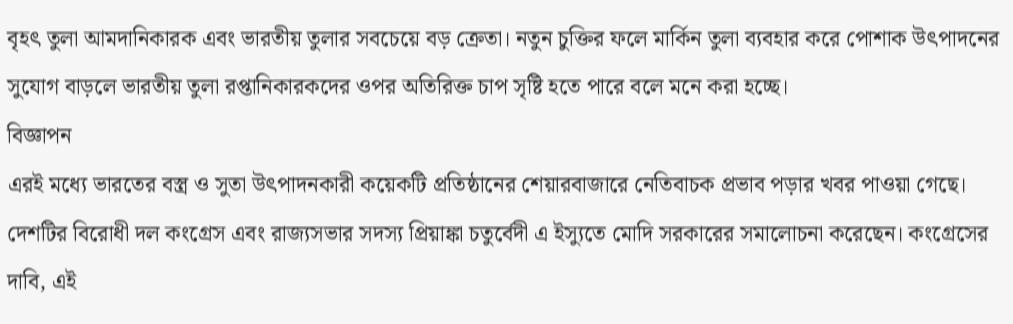বৃহৎ তুলা আমদানিকারক এবং ভারতীয় তুলার সবচেয়ে বড় ক্রেতা। নতুন চুক্তির ফলে মার্কিন তুলা ব্যবহার করে পোশাক উৎপাদনের সুযোগ বাড়লে ভারতীয় তুলা রপ্তানিকারকদের ওপর অতিরিক্ত চাপ সৃষ্টি হতে পারে বলে মনে করা হচ্ছে।
বিজ্ঞাপন
এরই মধ্যে ভারতের বস্ত্র ও সুতা উৎপাদনকারী কয়েকটি প্রতিষ্ঠানের শেয়ারবাজারে নেতিবাচক প্রভাব পড়ার খবর পাওয়া গেছে। দেশটির বিরোধী দল কংগ্রেস এবং রাজ্যসভার সদস্য প্রিয়াঙ্কা চতুর্বেদী এ ইস্যুতে মোদি সরকারের সমালোচনা করেছেন। কংগ্রেসের দাবি, এই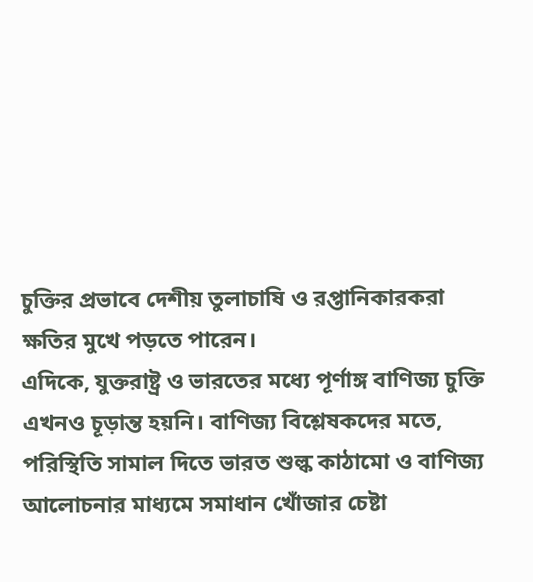চুক্তির প্রভাবে দেশীয় তুলাচাষি ও রপ্তানিকারকরা ক্ষতির মুখে পড়তে পারেন।
এদিকে, যুক্তরাষ্ট্র ও ভারতের মধ্যে পূর্ণাঙ্গ বাণিজ্য চুক্তি এখনও চূড়ান্ত হয়নি। বাণিজ্য বিশ্লেষকদের মতে, পরিস্থিতি সামাল দিতে ভারত শুল্ক কাঠামো ও বাণিজ্য আলোচনার মাধ্যমে সমাধান খোঁজার চেষ্টা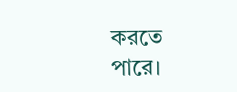করতে পারে।